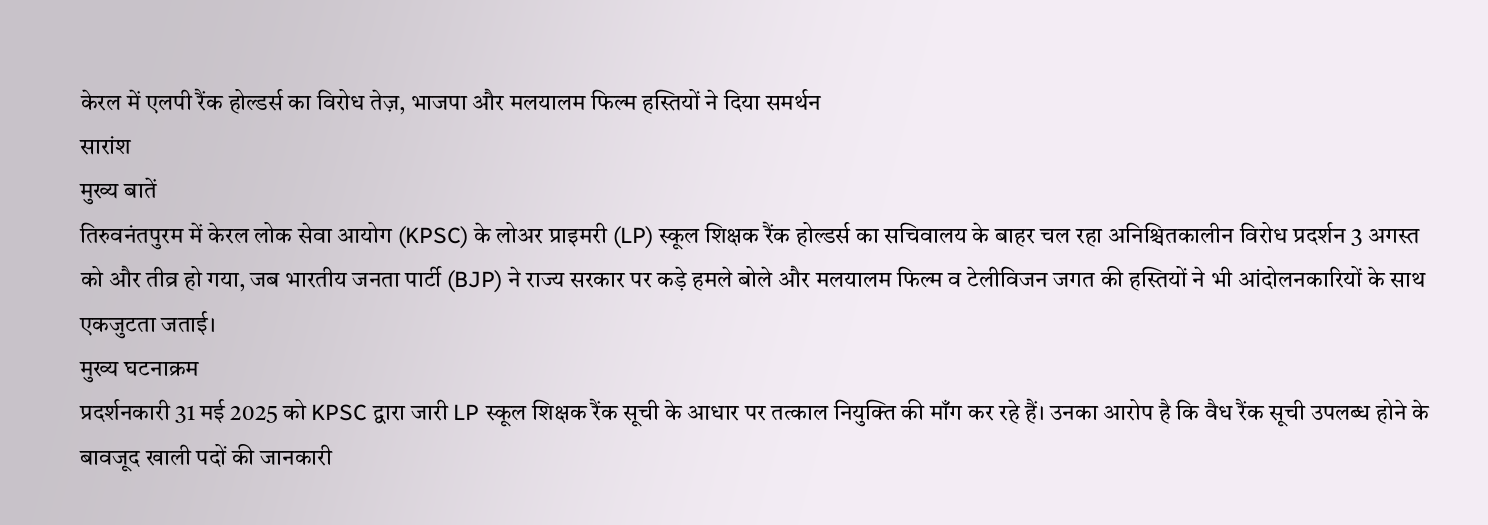केरल में एलपी रैंक होल्डर्स का विरोध तेज़, भाजपा और मलयालम फिल्म हस्तियों ने दिया समर्थन
सारांश
मुख्य बातें
तिरुवनंतपुरम में केरल लोक सेवा आयोग (KPSC) के लोअर प्राइमरी (LP) स्कूल शिक्षक रैंक होल्डर्स का सचिवालय के बाहर चल रहा अनिश्चितकालीन विरोध प्रदर्शन 3 अगस्त को और तीव्र हो गया, जब भारतीय जनता पार्टी (BJP) ने राज्य सरकार पर कड़े हमले बोले और मलयालम फिल्म व टेलीविजन जगत की हस्तियों ने भी आंदोलनकारियों के साथ एकजुटता जताई।
मुख्य घटनाक्रम
प्रदर्शनकारी 31 मई 2025 को KPSC द्वारा जारी LP स्कूल शिक्षक रैंक सूची के आधार पर तत्काल नियुक्ति की माँग कर रहे हैं। उनका आरोप है कि वैध रैंक सूची उपलब्ध होने के बावजूद खाली पदों की जानकारी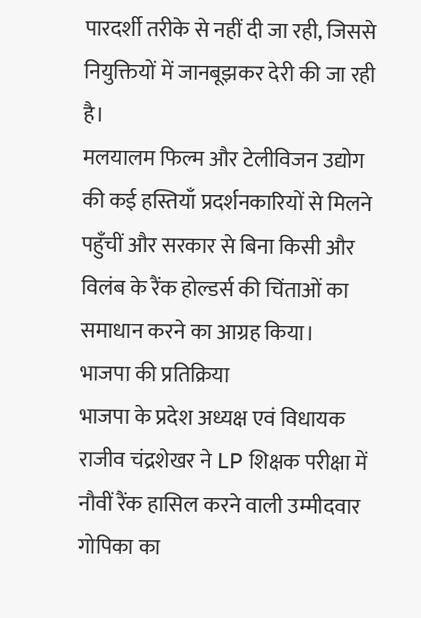पारदर्शी तरीके से नहीं दी जा रही, जिससे नियुक्तियों में जानबूझकर देरी की जा रही है।
मलयालम फिल्म और टेलीविजन उद्योग की कई हस्तियाँ प्रदर्शनकारियों से मिलने पहुँचीं और सरकार से बिना किसी और विलंब के रैंक होल्डर्स की चिंताओं का समाधान करने का आग्रह किया।
भाजपा की प्रतिक्रिया
भाजपा के प्रदेश अध्यक्ष एवं विधायक राजीव चंद्रशेखर ने LP शिक्षक परीक्षा में नौवीं रैंक हासिल करने वाली उम्मीदवार गोपिका का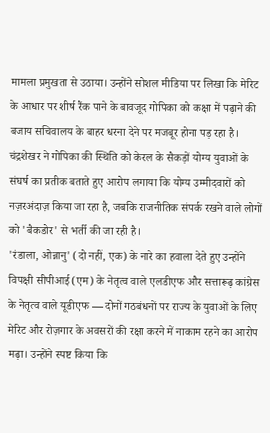मामला प्रमुखता से उठाया। उन्होंने सोशल मीडिया पर लिखा कि मेरिट के आधार पर शीर्ष रैंक पाने के बावजूद गोपिका को कक्षा में पढ़ाने की बजाय सचिवालय के बाहर धरना देने पर मजबूर होना पड़ रहा है।
चंद्रशेखर ने गोपिका की स्थिति को केरल के सैकड़ों योग्य युवाओं के संघर्ष का प्रतीक बताते हुए आरोप लगाया कि योग्य उम्मीदवारों को नज़रअंदाज़ किया जा रहा है, जबकि राजनीतिक संपर्क रखने वाले लोगों को 'बैकडोर' से भर्ती की जा रही है।
'रंडाला, ओन्नानु' (दो नहीं, एक) के नारे का हवाला देते हुए उन्होंने विपक्षी सीपीआई(एम) के नेतृत्व वाले एलडीएफ और सत्तारूढ़ कांग्रेस के नेतृत्व वाले यूडीएफ — दोनों गठबंधनों पर राज्य के युवाओं के लिए मेरिट और रोज़गार के अवसरों की रक्षा करने में नाकाम रहने का आरोप मढ़ा। उन्होंने स्पष्ट किया कि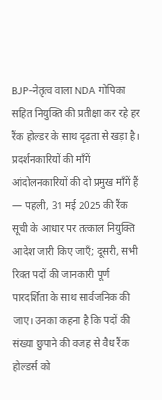BJP-नेतृत्व वाला NDA गोपिका सहित नियुक्ति की प्रतीक्षा कर रहे हर रैंक होल्डर के साथ दृढ़ता से खड़ा है।
प्रदर्शनकारियों की माँगें
आंदोलनकारियों की दो प्रमुख माँगें हैं — पहली, 31 मई 2025 की रैंक सूची के आधार पर तत्काल नियुक्ति आदेश जारी किए जाएँ; दूसरी, सभी रिक्त पदों की जानकारी पूर्ण पारदर्शिता के साथ सार्वजनिक की जाए। उनका कहना है कि पदों की संख्या छुपाने की वजह से वैध रैंक होल्डर्स को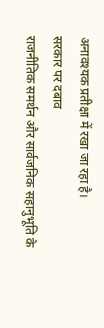अनावश्यक प्रतीक्षा में रखा जा रहा है।
सरकार पर दबाव
राजनीतिक समर्थन और सार्वजनिक सहानुभूति के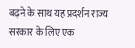बढ़ने के साथ यह प्रदर्शन राज्य सरकार के लिए एक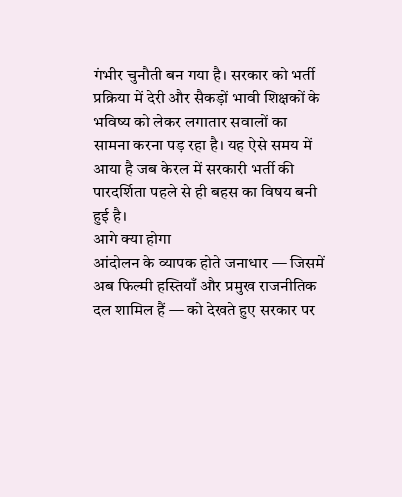गंभीर चुनौती बन गया है। सरकार को भर्ती प्रक्रिया में देरी और सैकड़ों भावी शिक्षकों के भविष्य को लेकर लगातार सवालों का सामना करना पड़ रहा है। यह ऐसे समय में आया है जब केरल में सरकारी भर्ती की पारदर्शिता पहले से ही बहस का विषय बनी हुई है।
आगे क्या होगा
आंदोलन के व्यापक होते जनाधार — जिसमें अब फिल्मी हस्तियाँ और प्रमुख राजनीतिक दल शामिल हैं — को देखते हुए सरकार पर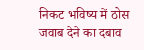निकट भविष्य में ठोस जवाब देने का दबाव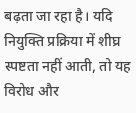बढ़ता जा रहा है। यदि नियुक्ति प्रक्रिया में शीघ्र स्पष्टता नहीं आती, तो यह विरोध और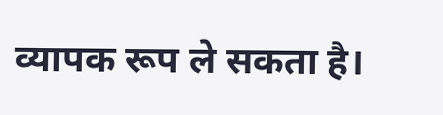व्यापक रूप ले सकता है।